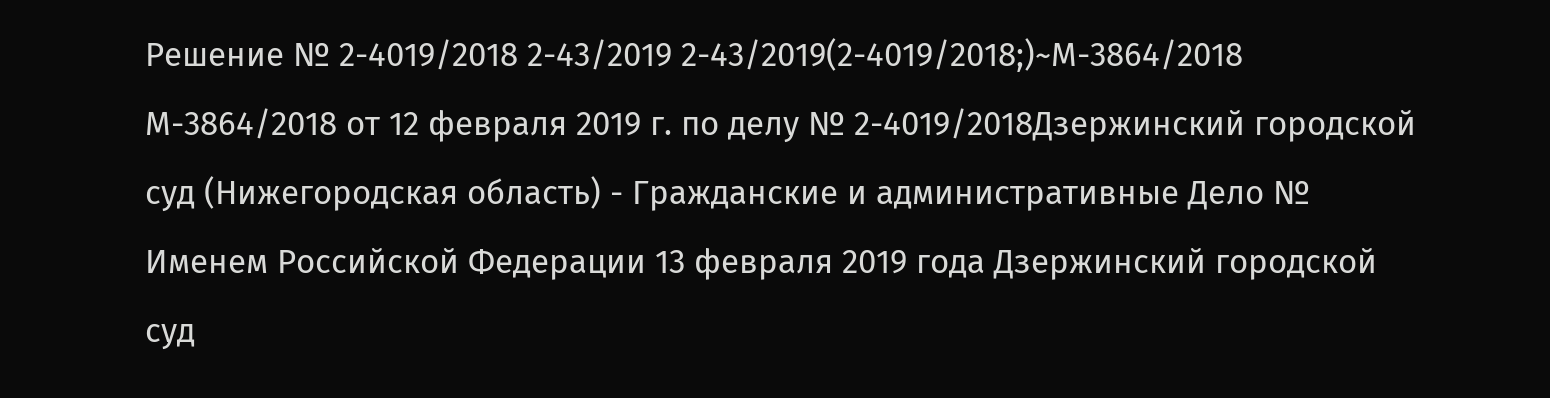Решение № 2-4019/2018 2-43/2019 2-43/2019(2-4019/2018;)~М-3864/2018 М-3864/2018 от 12 февраля 2019 г. по делу № 2-4019/2018Дзержинский городской суд (Нижегородская область) - Гражданские и административные Дело № Именем Российской Федерации 13 февраля 2019 года Дзержинский городской суд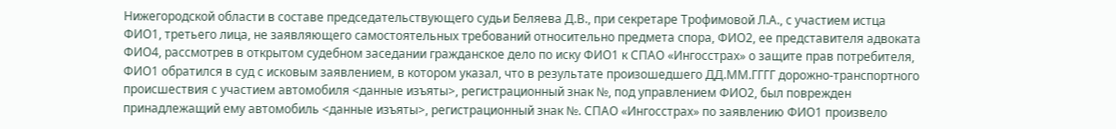Нижегородской области в составе председательствующего судьи Беляева Д.В., при секретаре Трофимовой Л.А., с участием истца ФИО1, третьего лица, не заявляющего самостоятельных требований относительно предмета спора, ФИО2, ее представителя адвоката ФИО4, рассмотрев в открытом судебном заседании гражданское дело по иску ФИО1 к СПАО «Ингосстрах» о защите прав потребителя, ФИО1 обратился в суд с исковым заявлением, в котором указал, что в результате произошедшего ДД.ММ.ГГГГ дорожно-транспортного происшествия с участием автомобиля <данные изъяты>, регистрационный знак №, под управлением ФИО2, был поврежден принадлежащий ему автомобиль <данные изъяты>, регистрационный знак №. СПАО «Ингосстрах» по заявлению ФИО1 произвело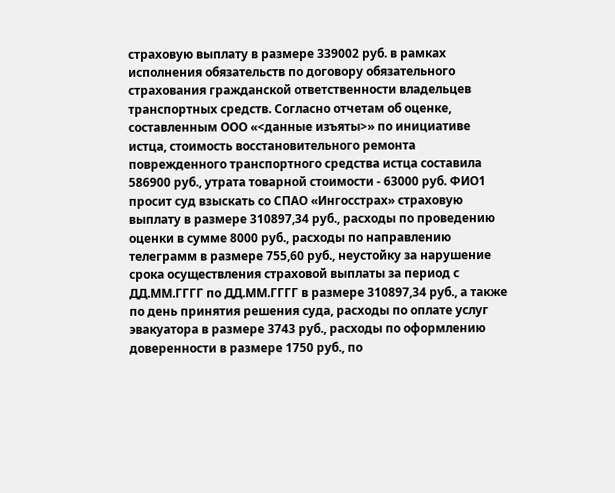страховую выплату в размере 339002 руб. в рамках исполнения обязательств по договору обязательного страхования гражданской ответственности владельцев транспортных средств. Согласно отчетам об оценке, составленным ООО «<данные изъяты>» по инициативе истца, стоимость восстановительного ремонта поврежденного транспортного средства истца составила 586900 руб., утрата товарной стоимости - 63000 руб. ФИО1 просит суд взыскать со СПАО «Ингосстрах» страховую выплату в размере 310897,34 руб., расходы по проведению оценки в сумме 8000 руб., расходы по направлению телеграмм в размере 755,60 руб., неустойку за нарушение срока осуществления страховой выплаты за период с ДД.ММ.ГГГГ по ДД.ММ.ГГГГ в размере 310897,34 руб., а также по день принятия решения суда, расходы по оплате услуг эвакуатора в размере 3743 руб., расходы по оформлению доверенности в размере 1750 руб., по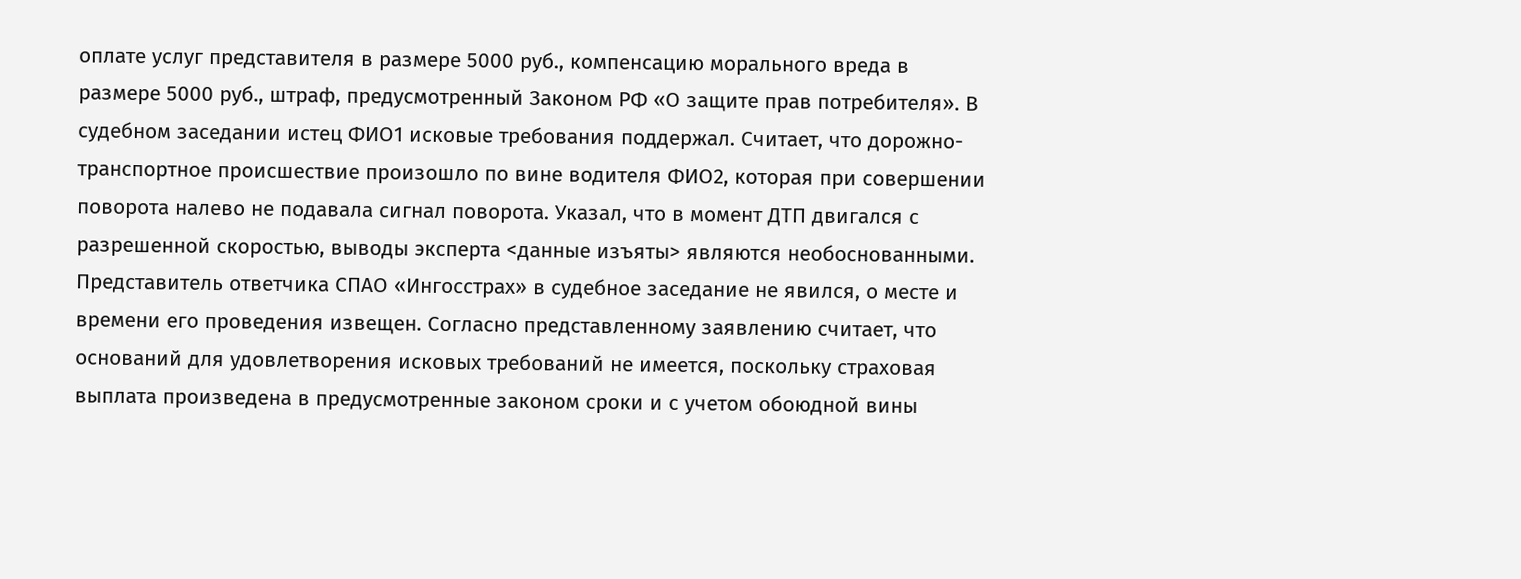оплате услуг представителя в размере 5000 руб., компенсацию морального вреда в размере 5000 руб., штраф, предусмотренный Законом РФ «О защите прав потребителя». В судебном заседании истец ФИО1 исковые требования поддержал. Считает, что дорожно-транспортное происшествие произошло по вине водителя ФИО2, которая при совершении поворота налево не подавала сигнал поворота. Указал, что в момент ДТП двигался с разрешенной скоростью, выводы эксперта <данные изъяты> являются необоснованными. Представитель ответчика СПАО «Ингосстрах» в судебное заседание не явился, о месте и времени его проведения извещен. Согласно представленному заявлению считает, что оснований для удовлетворения исковых требований не имеется, поскольку страховая выплата произведена в предусмотренные законом сроки и с учетом обоюдной вины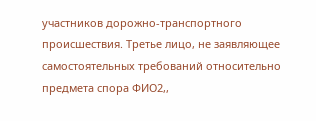участников дорожно-транспортного происшествия. Третье лицо, не заявляющее самостоятельных требований относительно предмета спора ФИО2,,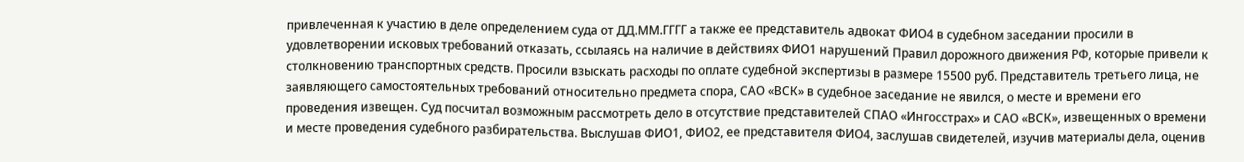привлеченная к участию в деле определением суда от ДД.ММ.ГГГГ а также ее представитель адвокат ФИО4 в судебном заседании просили в удовлетворении исковых требований отказать, ссылаясь на наличие в действиях ФИО1 нарушений Правил дорожного движения РФ, которые привели к столкновению транспортных средств. Просили взыскать расходы по оплате судебной экспертизы в размере 15500 руб. Представитель третьего лица, не заявляющего самостоятельных требований относительно предмета спора, САО «ВСК» в судебное заседание не явился, о месте и времени его проведения извещен. Суд посчитал возможным рассмотреть дело в отсутствие представителей СПАО «Ингосстрах» и САО «ВСК», извещенных о времени и месте проведения судебного разбирательства. Выслушав ФИО1, ФИО2, ее представителя ФИО4, заслушав свидетелей, изучив материалы дела, оценив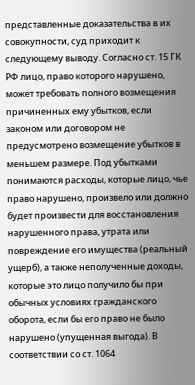представленные доказательства в их совокупности, суд приходит к следующему выводу. Согласно ст. 15 ГК РФ лицо, право которого нарушено, может требовать полного возмещения причиненных ему убытков, если законом или договором не предусмотрено возмещение убытков в меньшем размере. Под убытками понимаются расходы, которые лицо, чье право нарушено, произвело или должно будет произвести для восстановления нарушенного права, утрата или повреждение его имущества (реальный ущерб), а также неполученные доходы, которые это лицо получило бы при обычных условиях гражданского оборота, если бы его право не было нарушено (упущенная выгода). В соответствии со ст. 1064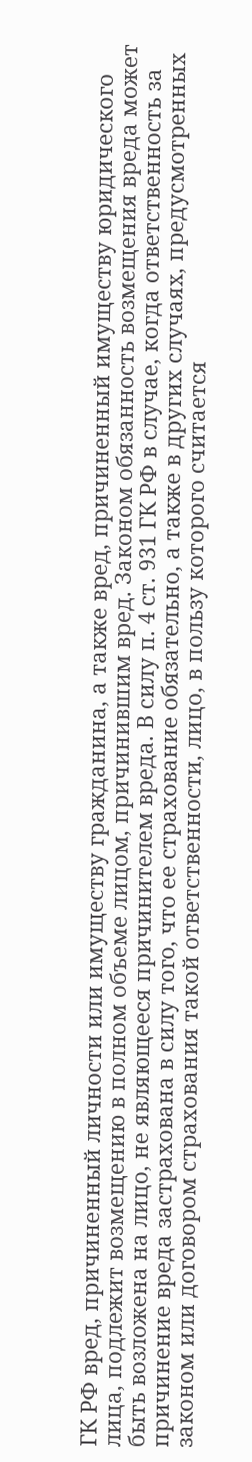ГК РФ вред, причиненный личности или имуществу гражданина, а также вред, причиненный имуществу юридического лица, подлежит возмещению в полном объеме лицом, причинившим вред. Законом обязанность возмещения вреда может быть возложена на лицо, не являющееся причинителем вреда. В силу п. 4 ст. 931 ГК РФ в случае, когда ответственность за причинение вреда застрахована в силу того, что ее страхование обязательно, а также в других случаях, предусмотренных законом или договором страхования такой ответственности, лицо, в пользу которого считается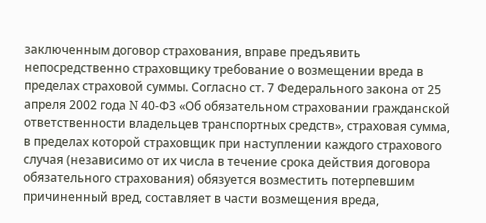заключенным договор страхования, вправе предъявить непосредственно страховщику требование о возмещении вреда в пределах страховой суммы. Согласно ст. 7 Федерального закона от 25 апреля 2002 года N 40-ФЗ «Об обязательном страховании гражданской ответственности владельцев транспортных средств», страховая сумма, в пределах которой страховщик при наступлении каждого страхового случая (независимо от их числа в течение срока действия договора обязательного страхования) обязуется возместить потерпевшим причиненный вред, составляет в части возмещения вреда,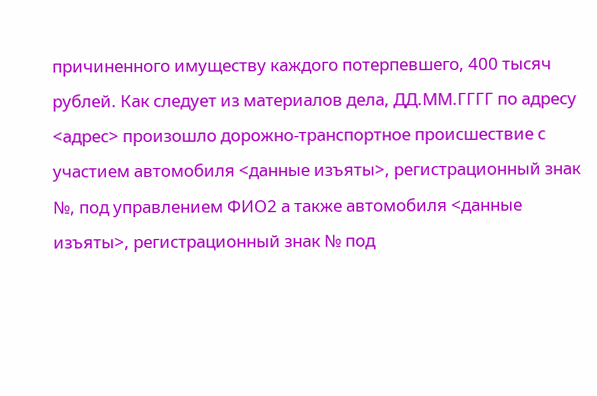причиненного имуществу каждого потерпевшего, 400 тысяч рублей. Как следует из материалов дела, ДД.ММ.ГГГГ по адресу <адрес> произошло дорожно-транспортное происшествие с участием автомобиля <данные изъяты>, регистрационный знак №, под управлением ФИО2 а также автомобиля <данные изъяты>, регистрационный знак № под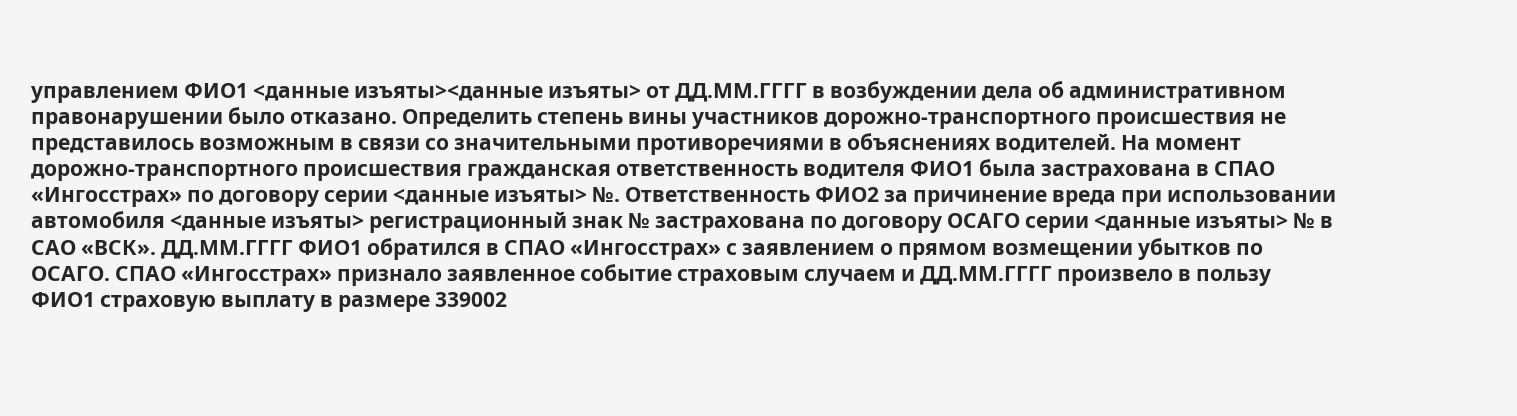управлением ФИО1 <данные изъяты><данные изъяты> от ДД.ММ.ГГГГ в возбуждении дела об административном правонарушении было отказано. Определить степень вины участников дорожно-транспортного происшествия не представилось возможным в связи со значительными противоречиями в объяснениях водителей. На момент дорожно-транспортного происшествия гражданская ответственность водителя ФИО1 была застрахована в СПАО «Ингосстрах» по договору серии <данные изъяты> №. Ответственность ФИО2 за причинение вреда при использовании автомобиля <данные изъяты> регистрационный знак № застрахована по договору ОСАГО серии <данные изъяты> № в САО «ВСК». ДД.ММ.ГГГГ ФИО1 обратился в СПАО «Ингосстрах» с заявлением о прямом возмещении убытков по ОСАГО. СПАО «Ингосстрах» признало заявленное событие страховым случаем и ДД.ММ.ГГГГ произвело в пользу ФИО1 страховую выплату в размере 339002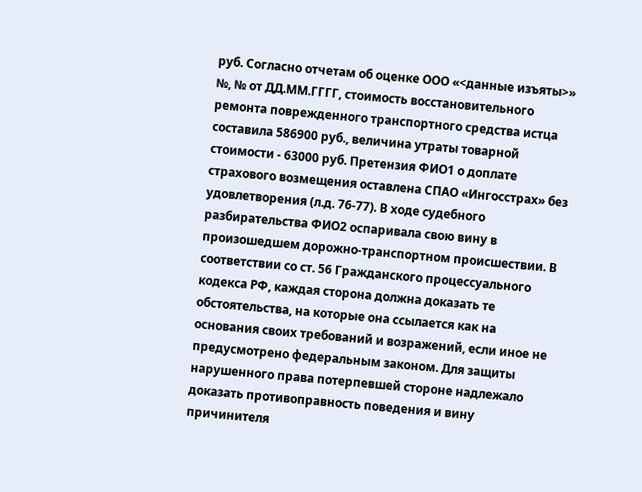руб. Согласно отчетам об оценке ООО «<данные изъяты>» №, № от ДД.ММ.ГГГГ, стоимость восстановительного ремонта поврежденного транспортного средства истца составила 586900 руб., величина утраты товарной стоимости - 63000 руб. Претензия ФИО1 о доплате страхового возмещения оставлена СПАО «Ингосстрах» без удовлетворения (л.д. 76-77). В ходе судебного разбирательства ФИО2 оспаривала свою вину в произошедшем дорожно-транспортном происшествии. В соответствии со ст. 56 Гражданского процессуального кодекса РФ, каждая сторона должна доказать те обстоятельства, на которые она ссылается как на основания своих требований и возражений, если иное не предусмотрено федеральным законом. Для защиты нарушенного права потерпевшей стороне надлежало доказать противоправность поведения и вину причинителя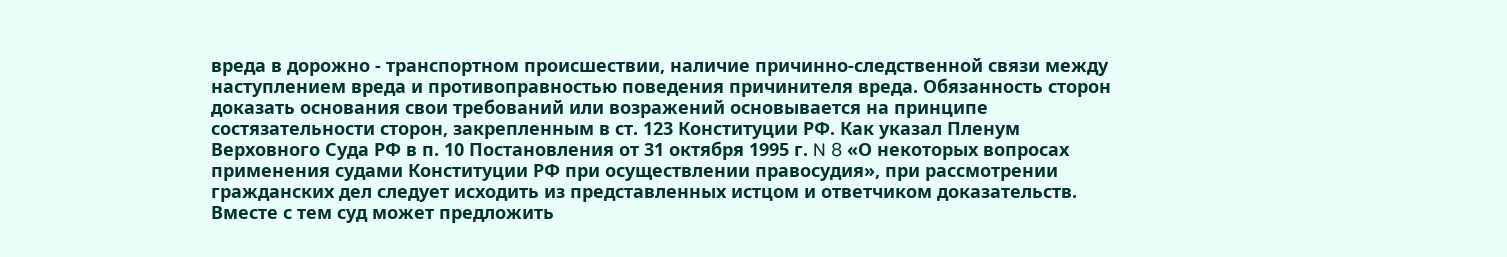вреда в дорожно - транспортном происшествии, наличие причинно-следственной связи между наступлением вреда и противоправностью поведения причинителя вреда. Обязанность сторон доказать основания свои требований или возражений основывается на принципе состязательности сторон, закрепленным в ст. 123 Конституции РФ. Как указал Пленум Верховного Суда РФ в п. 10 Постановления от 31 октября 1995 г. N 8 «О некоторых вопросах применения судами Конституции РФ при осуществлении правосудия», при рассмотрении гражданских дел следует исходить из представленных истцом и ответчиком доказательств. Вместе с тем суд может предложить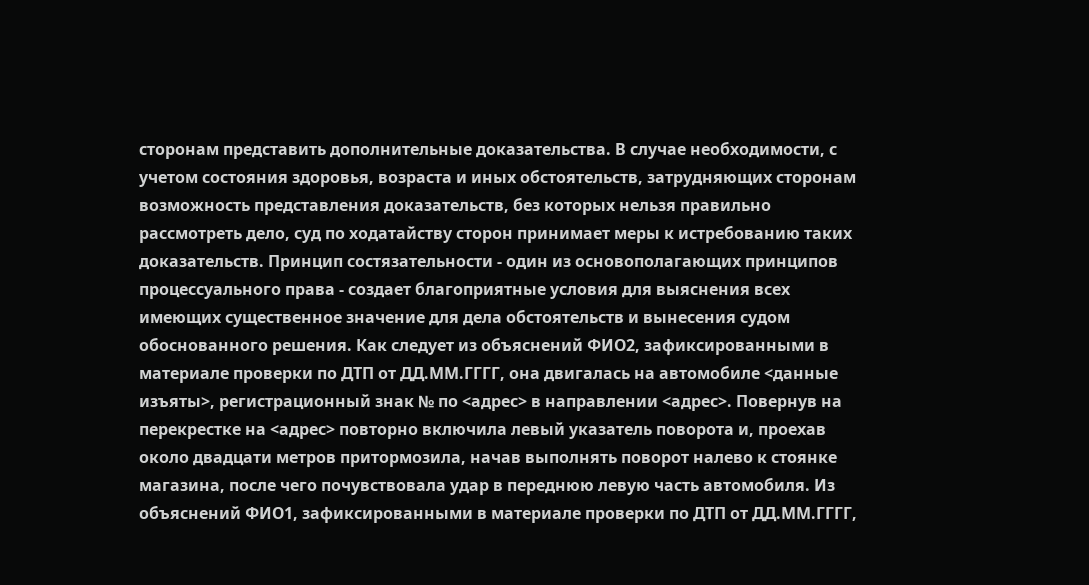сторонам представить дополнительные доказательства. В случае необходимости, с учетом состояния здоровья, возраста и иных обстоятельств, затрудняющих сторонам возможность представления доказательств, без которых нельзя правильно рассмотреть дело, суд по ходатайству сторон принимает меры к истребованию таких доказательств. Принцип состязательности - один из основополагающих принципов процессуального права - создает благоприятные условия для выяснения всех имеющих существенное значение для дела обстоятельств и вынесения судом обоснованного решения. Как следует из объяснений ФИО2, зафиксированными в материале проверки по ДТП от ДД.ММ.ГГГГ, она двигалась на автомобиле <данные изъяты>, регистрационный знак № по <адрес> в направлении <адрес>. Повернув на перекрестке на <адрес> повторно включила левый указатель поворота и, проехав около двадцати метров притормозила, начав выполнять поворот налево к стоянке магазина, после чего почувствовала удар в переднюю левую часть автомобиля. Из объяснений ФИО1, зафиксированными в материале проверки по ДТП от ДД.ММ.ГГГГ,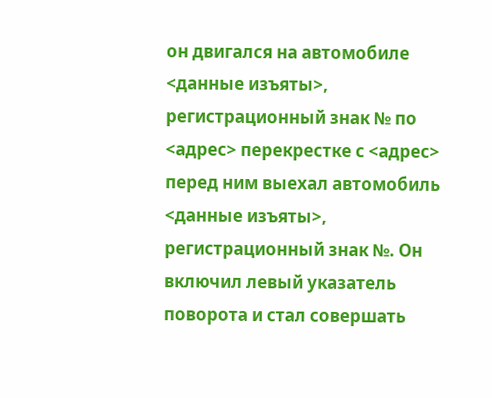он двигался на автомобиле <данные изъяты>, регистрационный знак № по <адрес> перекрестке с <адрес> перед ним выехал автомобиль <данные изъяты>, регистрационный знак №. Он включил левый указатель поворота и стал совершать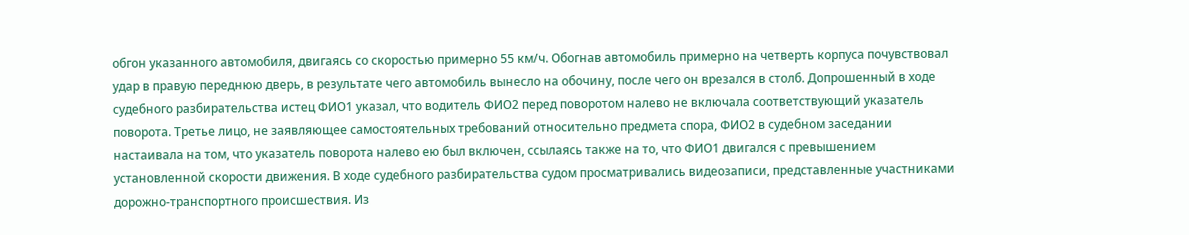обгон указанного автомобиля, двигаясь со скоростью примерно 55 км/ч. Обогнав автомобиль примерно на четверть корпуса почувствовал удар в правую переднюю дверь, в результате чего автомобиль вынесло на обочину, после чего он врезался в столб. Допрошенный в ходе судебного разбирательства истец ФИО1 указал, что водитель ФИО2 перед поворотом налево не включала соответствующий указатель поворота. Третье лицо, не заявляющее самостоятельных требований относительно предмета спора, ФИО2 в судебном заседании настаивала на том, что указатель поворота налево ею был включен, ссылаясь также на то, что ФИО1 двигался с превышением установленной скорости движения. В ходе судебного разбирательства судом просматривались видеозаписи, представленные участниками дорожно-транспортного происшествия. Из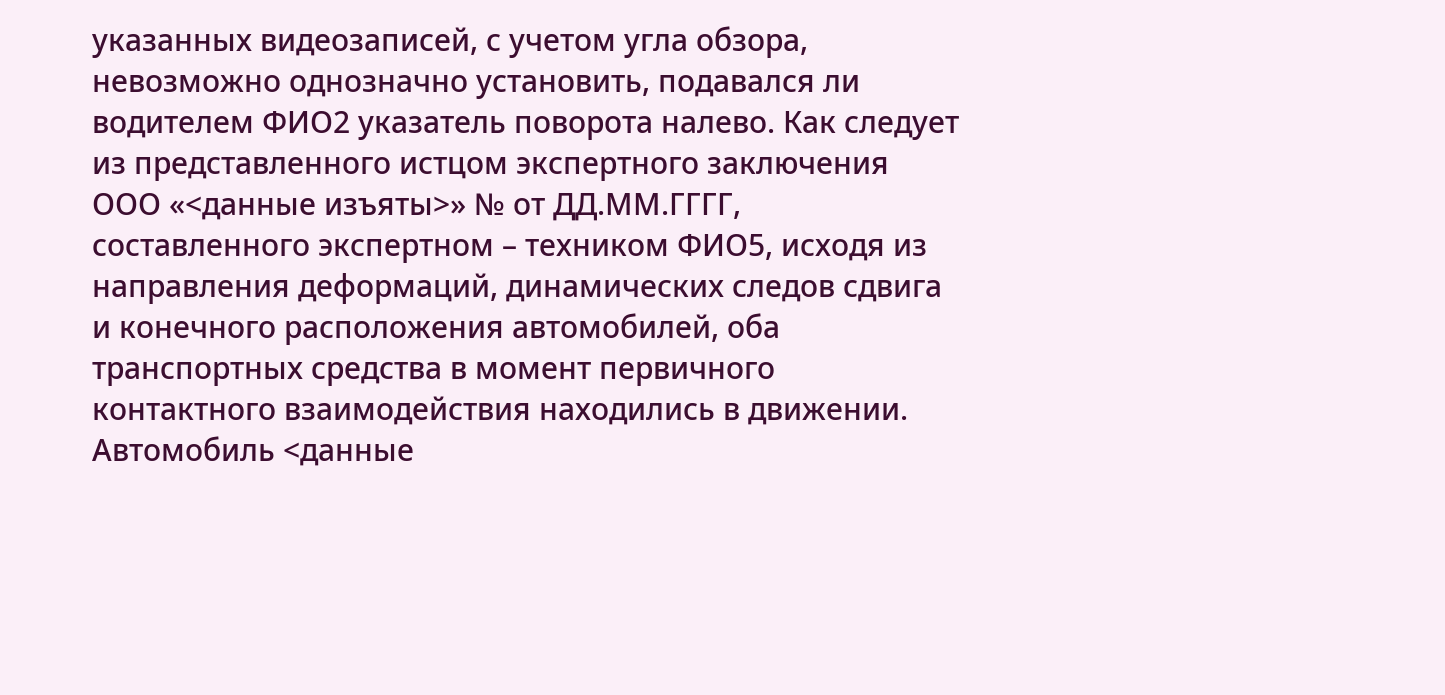указанных видеозаписей, с учетом угла обзора, невозможно однозначно установить, подавался ли водителем ФИО2 указатель поворота налево. Как следует из представленного истцом экспертного заключения ООО «<данные изъяты>» № от ДД.ММ.ГГГГ, составленного экспертном – техником ФИО5, исходя из направления деформаций, динамических следов сдвига и конечного расположения автомобилей, оба транспортных средства в момент первичного контактного взаимодействия находились в движении. Автомобиль <данные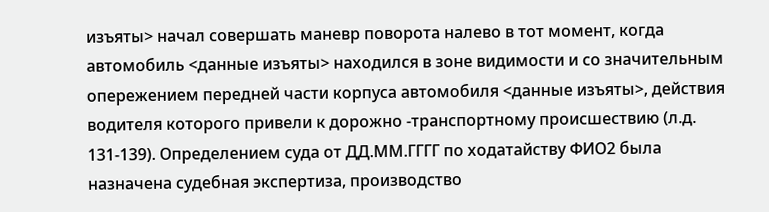изъяты> начал совершать маневр поворота налево в тот момент, когда автомобиль <данные изъяты> находился в зоне видимости и со значительным опережением передней части корпуса автомобиля <данные изъяты>, действия водителя которого привели к дорожно -транспортному происшествию (л.д. 131-139). Определением суда от ДД.ММ.ГГГГ по ходатайству ФИО2 была назначена судебная экспертиза, производство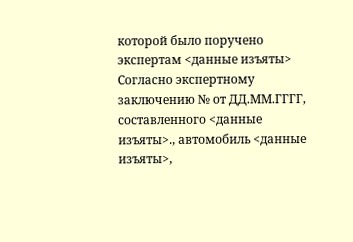которой было поручено экспертам <данные изъяты> Согласно экспертному заключению № от ДД.ММ.ГГГГ, составленного <данные изъяты>., автомобиль <данные изъяты>,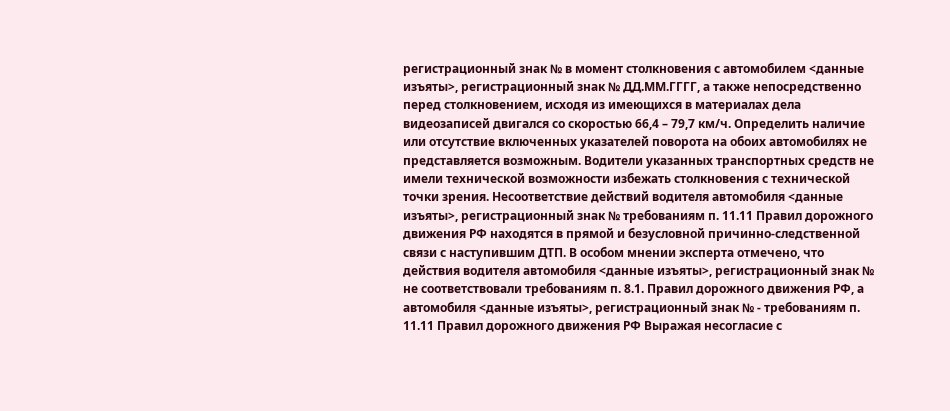регистрационный знак № в момент столкновения с автомобилем <данные изъяты>, регистрационный знак № ДД.ММ.ГГГГ, а также непосредственно перед столкновением, исходя из имеющихся в материалах дела видеозаписей двигался со скоростью 66,4 – 79,7 км/ч. Определить наличие или отсутствие включенных указателей поворота на обоих автомобилях не представляется возможным. Водители указанных транспортных средств не имели технической возможности избежать столкновения с технической точки зрения. Несоответствие действий водителя автомобиля <данные изъяты>, регистрационный знак № требованиям п. 11.11 Правил дорожного движения РФ находятся в прямой и безусловной причинно-следственной связи с наступившим ДТП. В особом мнении эксперта отмечено, что действия водителя автомобиля <данные изъяты>, регистрационный знак № не соответствовали требованиям п. 8.1. Правил дорожного движения РФ, а автомобиля <данные изъяты>, регистрационный знак № - требованиям п. 11.11 Правил дорожного движения РФ Выражая несогласие с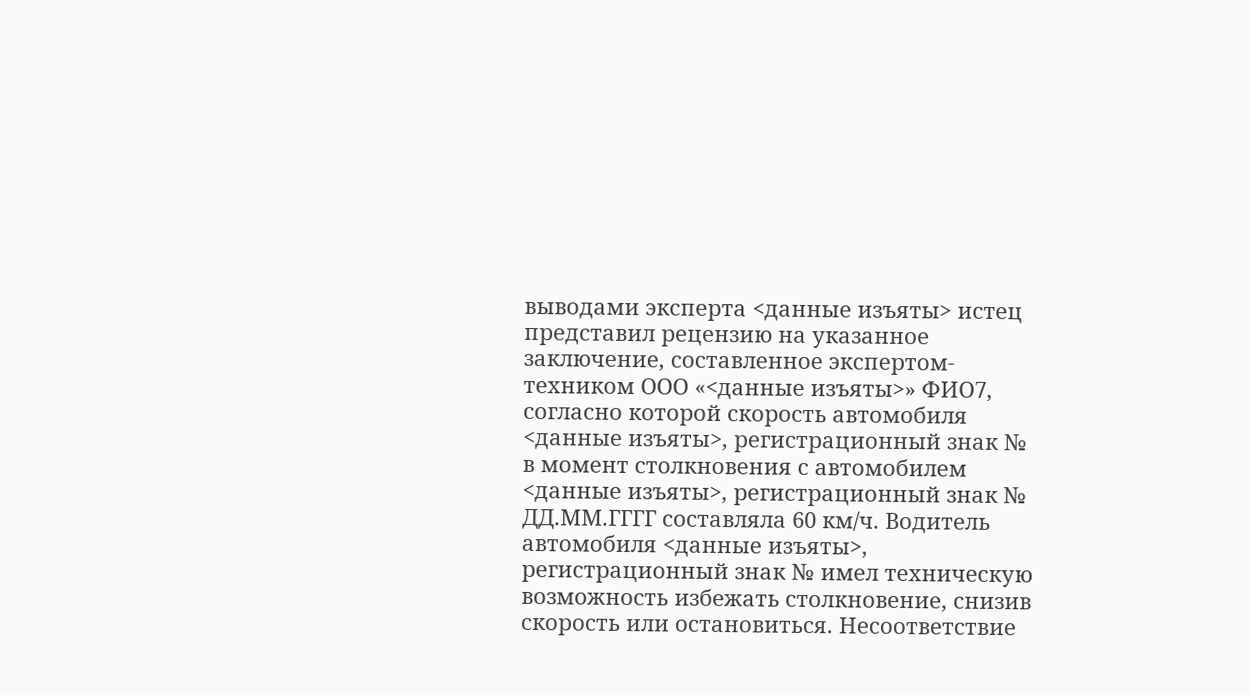выводами эксперта <данные изъяты> истец представил рецензию на указанное заключение, составленное экспертом-техником ООО «<данные изъяты>» ФИО7, согласно которой скорость автомобиля <данные изъяты>, регистрационный знак № в момент столкновения с автомобилем <данные изъяты>, регистрационный знак № ДД.ММ.ГГГГ составляла 60 км/ч. Водитель автомобиля <данные изъяты>, регистрационный знак № имел техническую возможность избежать столкновение, снизив скорость или остановиться. Несоответствие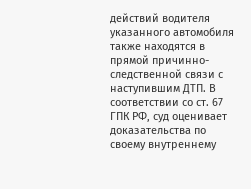действий водителя указанного автомобиля также находятся в прямой причинно-следственной связи с наступившим ДТП. В соответствии со ст. 67 ГПК РФ, суд оценивает доказательства по своему внутреннему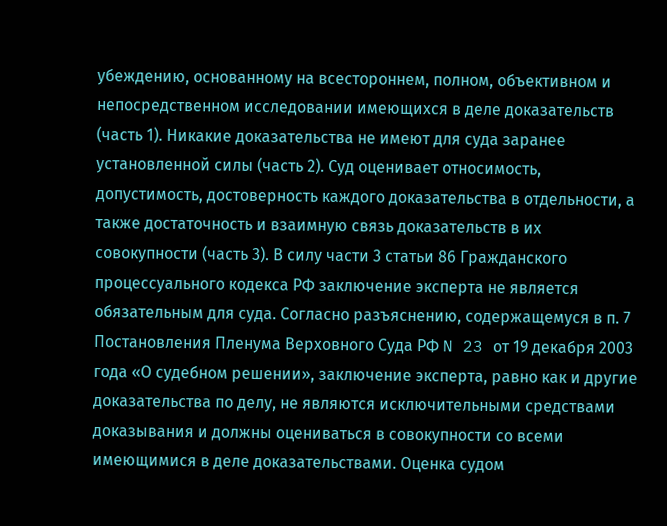убеждению, основанному на всестороннем, полном, объективном и непосредственном исследовании имеющихся в деле доказательств (часть 1). Никакие доказательства не имеют для суда заранее установленной силы (часть 2). Суд оценивает относимость, допустимость, достоверность каждого доказательства в отдельности, а также достаточность и взаимную связь доказательств в их совокупности (часть 3). В силу части 3 статьи 86 Гражданского процессуального кодекса РФ заключение эксперта не является обязательным для суда. Согласно разъяснению, содержащемуся в п. 7 Постановления Пленума Верховного Суда РФ N 23 от 19 декабря 2003 года «О судебном решении», заключение эксперта, равно как и другие доказательства по делу, не являются исключительными средствами доказывания и должны оцениваться в совокупности со всеми имеющимися в деле доказательствами. Оценка судом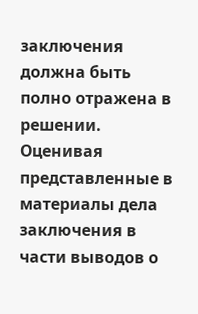заключения должна быть полно отражена в решении. Оценивая представленные в материалы дела заключения в части выводов о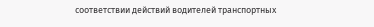соответствии действий водителей транспортных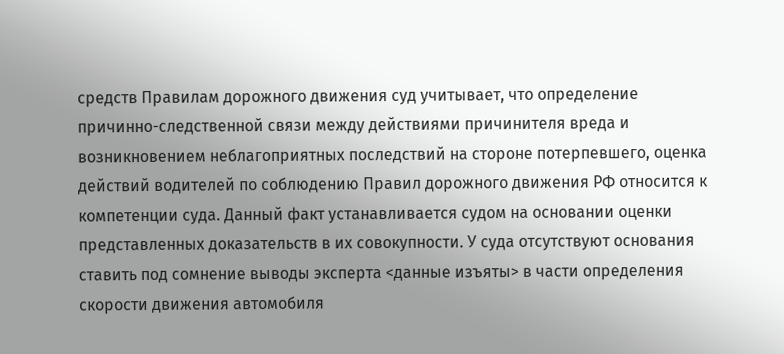средств Правилам дорожного движения суд учитывает, что определение причинно-следственной связи между действиями причинителя вреда и возникновением неблагоприятных последствий на стороне потерпевшего, оценка действий водителей по соблюдению Правил дорожного движения РФ относится к компетенции суда. Данный факт устанавливается судом на основании оценки представленных доказательств в их совокупности. У суда отсутствуют основания ставить под сомнение выводы эксперта <данные изъяты> в части определения скорости движения автомобиля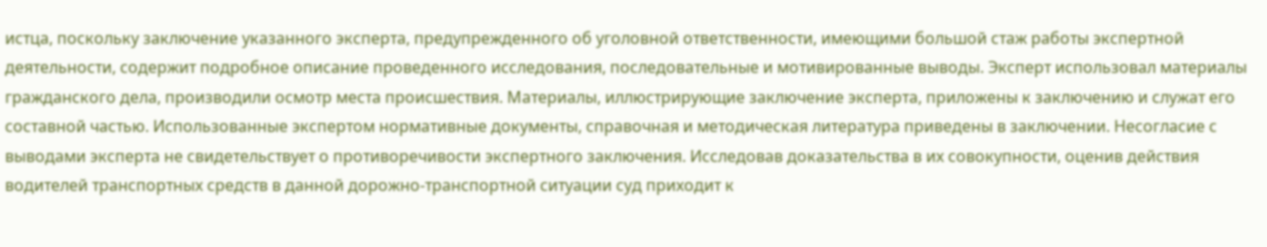истца, поскольку заключение указанного эксперта, предупрежденного об уголовной ответственности, имеющими большой стаж работы экспертной деятельности, содержит подробное описание проведенного исследования, последовательные и мотивированные выводы. Эксперт использовал материалы гражданского дела, производили осмотр места происшествия. Материалы, иллюстрирующие заключение эксперта, приложены к заключению и служат его составной частью. Использованные экспертом нормативные документы, справочная и методическая литература приведены в заключении. Несогласие с выводами эксперта не свидетельствует о противоречивости экспертного заключения. Исследовав доказательства в их совокупности, оценив действия водителей транспортных средств в данной дорожно-транспортной ситуации суд приходит к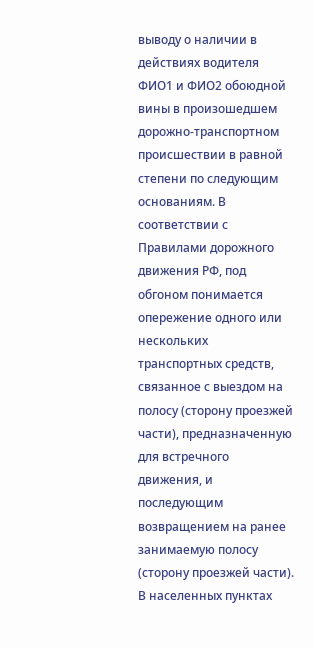выводу о наличии в действиях водителя ФИО1 и ФИО2 обоюдной вины в произошедшем дорожно-транспортном происшествии в равной степени по следующим основаниям. В соответствии с Правилами дорожного движения РФ, под обгоном понимается опережение одного или нескольких транспортных средств, связанное с выездом на полосу (сторону проезжей части), предназначенную для встречного движения, и последующим возвращением на ранее занимаемую полосу (сторону проезжей части). В населенных пунктах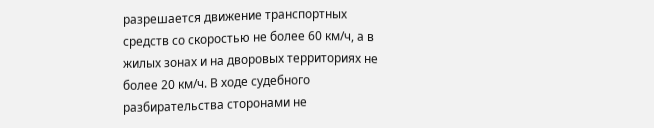разрешается движение транспортных средств со скоростью не более 60 км/ч, а в жилых зонах и на дворовых территориях не более 20 км/ч. В ходе судебного разбирательства сторонами не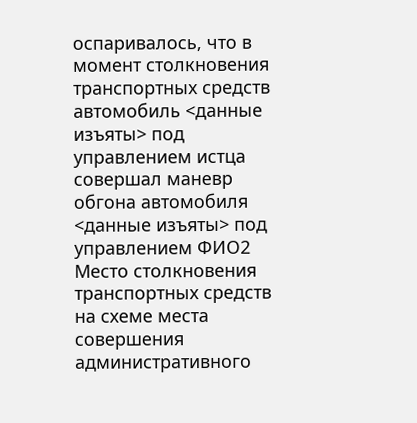оспаривалось, что в момент столкновения транспортных средств автомобиль <данные изъяты> под управлением истца совершал маневр обгона автомобиля <данные изъяты> под управлением ФИО2 Место столкновения транспортных средств на схеме места совершения административного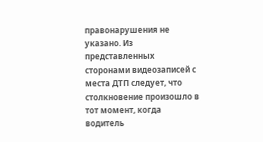правонарушения не указано. Из представленных сторонами видеозаписей с места ДТП следует, что столкновение произошло в тот момент, когда водитель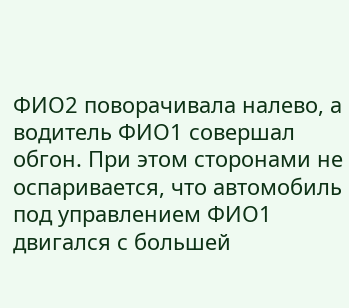ФИО2 поворачивала налево, а водитель ФИО1 совершал обгон. При этом сторонами не оспаривается, что автомобиль под управлением ФИО1 двигался с большей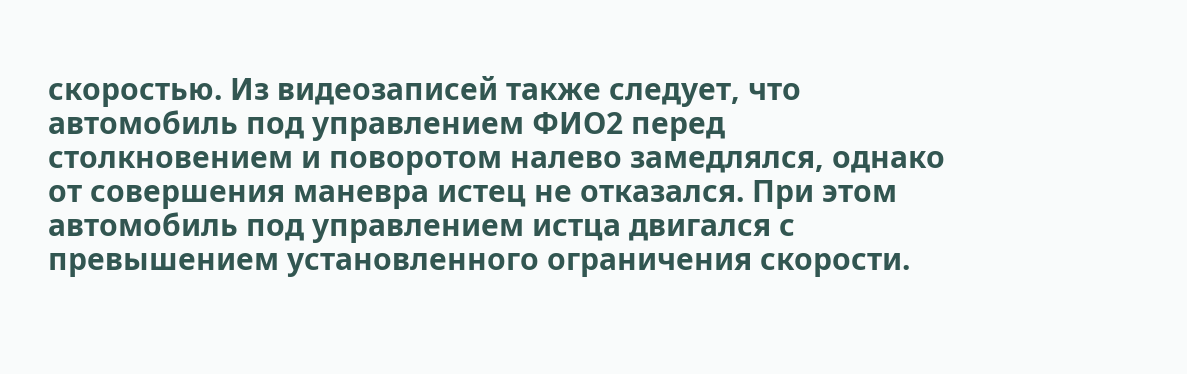скоростью. Из видеозаписей также следует, что автомобиль под управлением ФИО2 перед столкновением и поворотом налево замедлялся, однако от совершения маневра истец не отказался. При этом автомобиль под управлением истца двигался с превышением установленного ограничения скорости.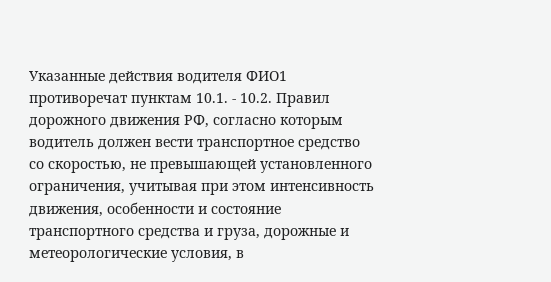Указанные действия водителя ФИО1 противоречат пунктам 10.1. - 10.2. Правил дорожного движения РФ, согласно которым водитель должен вести транспортное средство со скоростью, не превышающей установленного ограничения, учитывая при этом интенсивность движения, особенности и состояние транспортного средства и груза, дорожные и метеорологические условия, в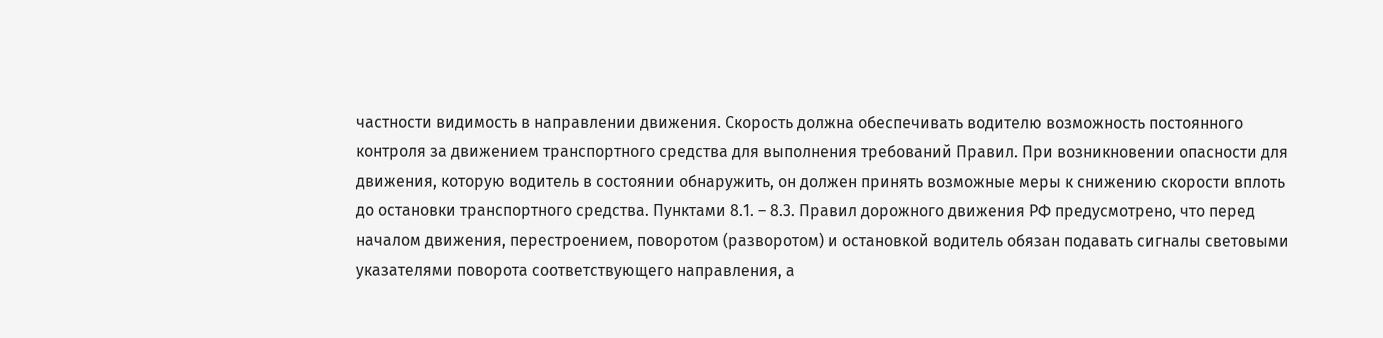частности видимость в направлении движения. Скорость должна обеспечивать водителю возможность постоянного контроля за движением транспортного средства для выполнения требований Правил. При возникновении опасности для движения, которую водитель в состоянии обнаружить, он должен принять возможные меры к снижению скорости вплоть до остановки транспортного средства. Пунктами 8.1. – 8.3. Правил дорожного движения РФ предусмотрено, что перед началом движения, перестроением, поворотом (разворотом) и остановкой водитель обязан подавать сигналы световыми указателями поворота соответствующего направления, а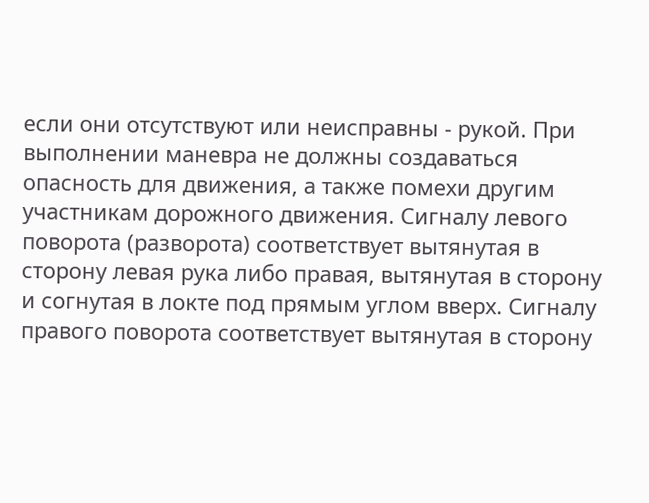если они отсутствуют или неисправны - рукой. При выполнении маневра не должны создаваться опасность для движения, а также помехи другим участникам дорожного движения. Сигналу левого поворота (разворота) соответствует вытянутая в сторону левая рука либо правая, вытянутая в сторону и согнутая в локте под прямым углом вверх. Сигналу правого поворота соответствует вытянутая в сторону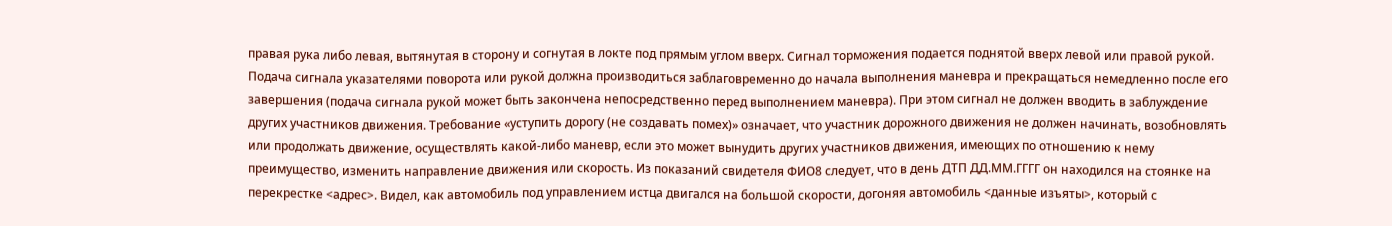правая рука либо левая, вытянутая в сторону и согнутая в локте под прямым углом вверх. Сигнал торможения подается поднятой вверх левой или правой рукой. Подача сигнала указателями поворота или рукой должна производиться заблаговременно до начала выполнения маневра и прекращаться немедленно после его завершения (подача сигнала рукой может быть закончена непосредственно перед выполнением маневра). При этом сигнал не должен вводить в заблуждение других участников движения. Требование «уступить дорогу (не создавать помех)» означает, что участник дорожного движения не должен начинать, возобновлять или продолжать движение, осуществлять какой-либо маневр, если это может вынудить других участников движения, имеющих по отношению к нему преимущество, изменить направление движения или скорость. Из показаний свидетеля ФИО8 следует, что в день ДТП ДД.ММ.ГГГГ он находился на стоянке на перекрестке <адрес>. Видел, как автомобиль под управлением истца двигался на большой скорости, догоняя автомобиль <данные изъяты>, который с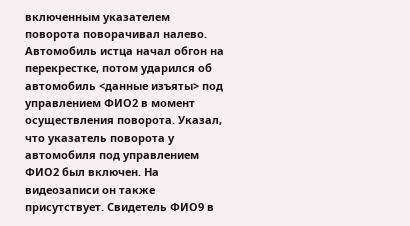включенным указателем поворота поворачивал налево. Автомобиль истца начал обгон на перекрестке, потом ударился об автомобиль <данные изъяты> под управлением ФИО2 в момент осуществления поворота. Указал, что указатель поворота у автомобиля под управлением ФИО2 был включен. На видеозаписи он также присутствует. Свидетель ФИО9 в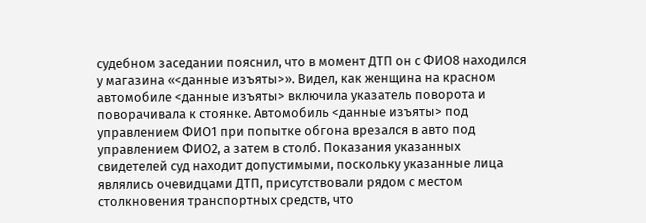судебном заседании пояснил, что в момент ДТП он с ФИО8 находился у магазина «<данные изъяты>». Видел, как женщина на красном автомобиле <данные изъяты> включила указатель поворота и поворачивала к стоянке. Автомобиль <данные изъяты> под управлением ФИО1 при попытке обгона врезался в авто под управлением ФИО2, а затем в столб. Показания указанных свидетелей суд находит допустимыми, поскольку указанные лица являлись очевидцами ДТП, присутствовали рядом с местом столкновения транспортных средств, что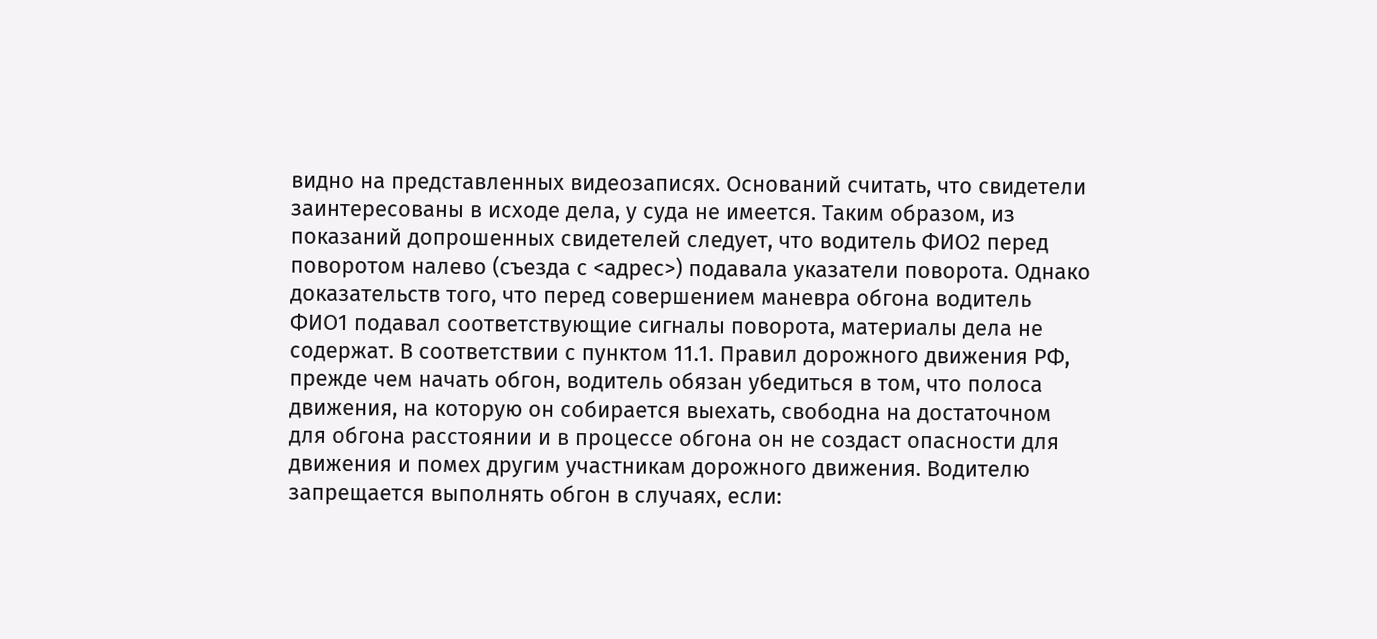видно на представленных видеозаписях. Оснований считать, что свидетели заинтересованы в исходе дела, у суда не имеется. Таким образом, из показаний допрошенных свидетелей следует, что водитель ФИО2 перед поворотом налево (съезда с <адрес>) подавала указатели поворота. Однако доказательств того, что перед совершением маневра обгона водитель ФИО1 подавал соответствующие сигналы поворота, материалы дела не содержат. В соответствии с пунктом 11.1. Правил дорожного движения РФ, прежде чем начать обгон, водитель обязан убедиться в том, что полоса движения, на которую он собирается выехать, свободна на достаточном для обгона расстоянии и в процессе обгона он не создаст опасности для движения и помех другим участникам дорожного движения. Водителю запрещается выполнять обгон в случаях, если: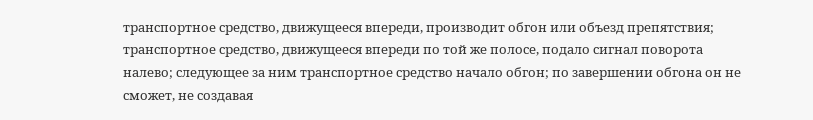транспортное средство, движущееся впереди, производит обгон или объезд препятствия; транспортное средство, движущееся впереди по той же полосе, подало сигнал поворота налево; следующее за ним транспортное средство начало обгон; по завершении обгона он не сможет, не создавая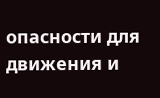опасности для движения и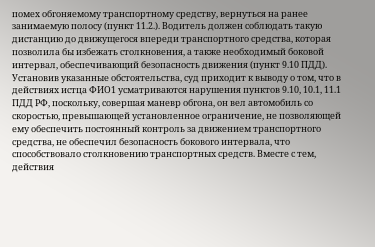помех обгоняемому транспортному средству, вернуться на ранее занимаемую полосу (пункт 11.2.). Водитель должен соблюдать такую дистанцию до движущегося впереди транспортного средства, которая позволила бы избежать столкновения, а также необходимый боковой интервал, обеспечивающий безопасность движения (пункт 9.10 ПДД). Установив указанные обстоятельства, суд приходит к выводу о том, что в действиях истца ФИО1 усматриваются нарушения пунктов 9.10, 10.1, 11.1 ПДД РФ, поскольку, совершая маневр обгона, он вел автомобиль со скоростью, превышающей установленное ограничение, не позволяющей ему обеспечить постоянный контроль за движением транспортного средства, не обеспечил безопасность бокового интервала, что способствовало столкновению транспортных средств. Вместе с тем, действия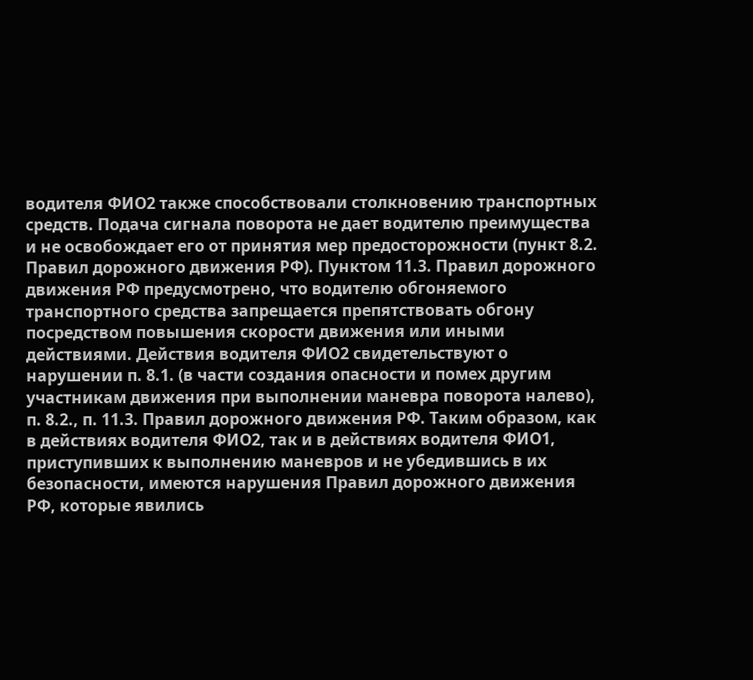водителя ФИО2 также способствовали столкновению транспортных средств. Подача сигнала поворота не дает водителю преимущества и не освобождает его от принятия мер предосторожности (пункт 8.2. Правил дорожного движения РФ). Пунктом 11.3. Правил дорожного движения РФ предусмотрено, что водителю обгоняемого транспортного средства запрещается препятствовать обгону посредством повышения скорости движения или иными действиями. Действия водителя ФИО2 свидетельствуют о нарушении п. 8.1. (в части создания опасности и помех другим участникам движения при выполнении маневра поворота налево), п. 8.2., п. 11.3. Правил дорожного движения РФ. Таким образом, как в действиях водителя ФИО2, так и в действиях водителя ФИО1, приступивших к выполнению маневров и не убедившись в их безопасности, имеются нарушения Правил дорожного движения РФ, которые явились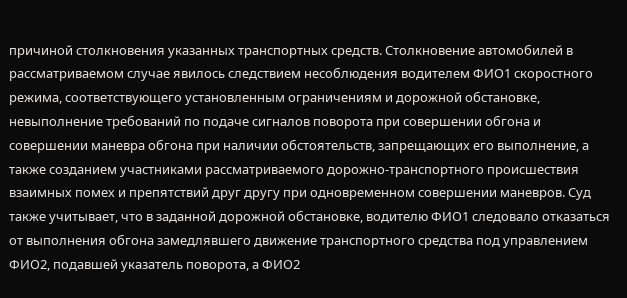причиной столкновения указанных транспортных средств. Столкновение автомобилей в рассматриваемом случае явилось следствием несоблюдения водителем ФИО1 скоростного режима, соответствующего установленным ограничениям и дорожной обстановке, невыполнение требований по подаче сигналов поворота при совершении обгона и совершении маневра обгона при наличии обстоятельств, запрещающих его выполнение, а также созданием участниками рассматриваемого дорожно-транспортного происшествия взаимных помех и препятствий друг другу при одновременном совершении маневров. Суд также учитывает, что в заданной дорожной обстановке, водителю ФИО1 следовало отказаться от выполнения обгона замедлявшего движение транспортного средства под управлением ФИО2, подавшей указатель поворота, а ФИО2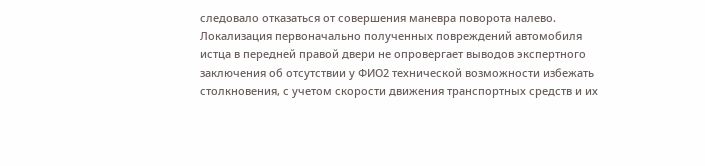следовало отказаться от совершения маневра поворота налево. Локализация первоначально полученных повреждений автомобиля истца в передней правой двери не опровергает выводов экспертного заключения об отсутствии у ФИО2 технической возможности избежать столкновения, с учетом скорости движения транспортных средств и их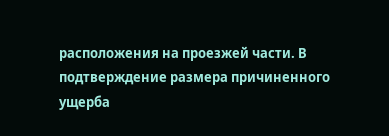расположения на проезжей части. В подтверждение размера причиненного ущерба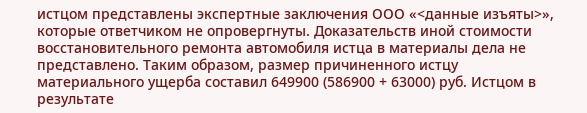истцом представлены экспертные заключения ООО «<данные изъяты>», которые ответчиком не опровергнуты. Доказательств иной стоимости восстановительного ремонта автомобиля истца в материалы дела не представлено. Таким образом, размер причиненного истцу материального ущерба составил 649900 (586900 + 63000) руб. Истцом в результате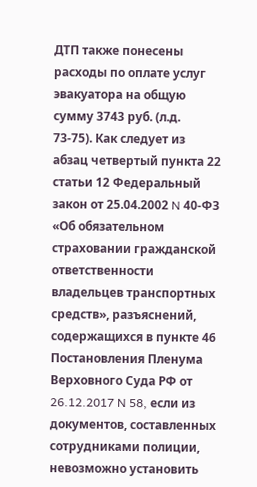ДТП также понесены расходы по оплате услуг эвакуатора на общую сумму 3743 руб. (л.д. 73-75). Как следует из абзац четвертый пункта 22 статьи 12 Федеральный закон от 25.04.2002 N 40-ФЗ «Об обязательном страховании гражданской ответственности владельцев транспортных средств», разъяснений, содержащихся в пункте 46 Постановления Пленума Верховного Суда РФ от 26.12.2017 N 58, если из документов, составленных сотрудниками полиции, невозможно установить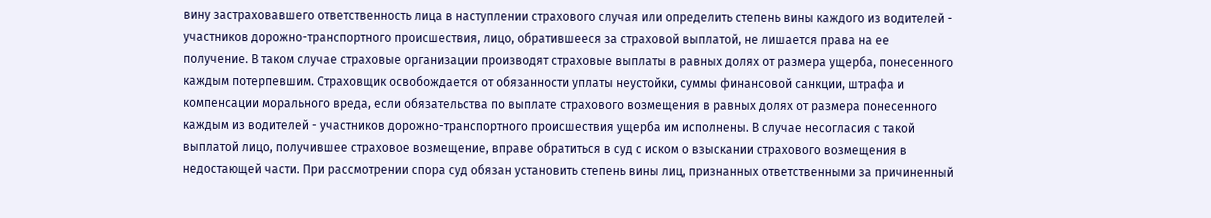вину застраховавшего ответственность лица в наступлении страхового случая или определить степень вины каждого из водителей - участников дорожно-транспортного происшествия, лицо, обратившееся за страховой выплатой, не лишается права на ее получение. В таком случае страховые организации производят страховые выплаты в равных долях от размера ущерба, понесенного каждым потерпевшим. Страховщик освобождается от обязанности уплаты неустойки, суммы финансовой санкции, штрафа и компенсации морального вреда, если обязательства по выплате страхового возмещения в равных долях от размера понесенного каждым из водителей - участников дорожно-транспортного происшествия ущерба им исполнены. В случае несогласия с такой выплатой лицо, получившее страховое возмещение, вправе обратиться в суд с иском о взыскании страхового возмещения в недостающей части. При рассмотрении спора суд обязан установить степень вины лиц, признанных ответственными за причиненный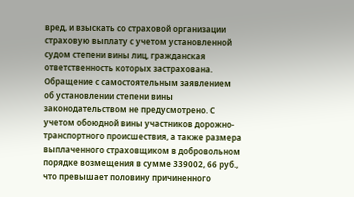вред, и взыскать со страховой организации страховую выплату с учетом установленной судом степени вины лиц, гражданская ответственность которых застрахована. Обращение с самостоятельным заявлением об установлении степени вины законодательством не предусмотрено. С учетом обоюдной вины участников дорожно-транспортного происшествия, а также размера выплаченного страховщиком в добровольном порядке возмещения в сумме 339002, 66 руб., что превышает половину причиненного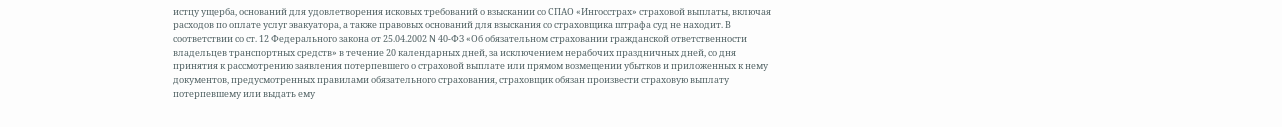истцу ущерба, оснований для удовлетворения исковых требований о взыскании со СПАО «Ингосстрах» страховой выплаты, включая расходов по оплате услуг эвакуатора, а также правовых оснований для взыскания со страховщика штрафа суд не находит. В соответствии со ст. 12 Федерального закона от 25.04.2002 N 40-ФЗ «Об обязательном страховании гражданской ответственности владельцев транспортных средств» в течение 20 календарных дней, за исключением нерабочих праздничных дней, со дня принятия к рассмотрению заявления потерпевшего о страховой выплате или прямом возмещении убытков и приложенных к нему документов, предусмотренных правилами обязательного страхования, страховщик обязан произвести страховую выплату потерпевшему или выдать ему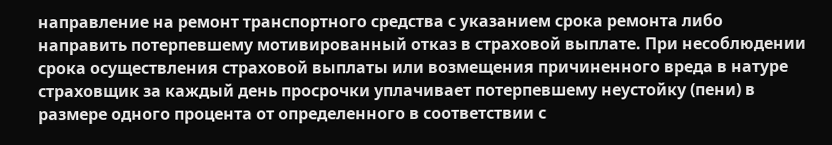направление на ремонт транспортного средства с указанием срока ремонта либо направить потерпевшему мотивированный отказ в страховой выплате. При несоблюдении срока осуществления страховой выплаты или возмещения причиненного вреда в натуре страховщик за каждый день просрочки уплачивает потерпевшему неустойку (пени) в размере одного процента от определенного в соответствии с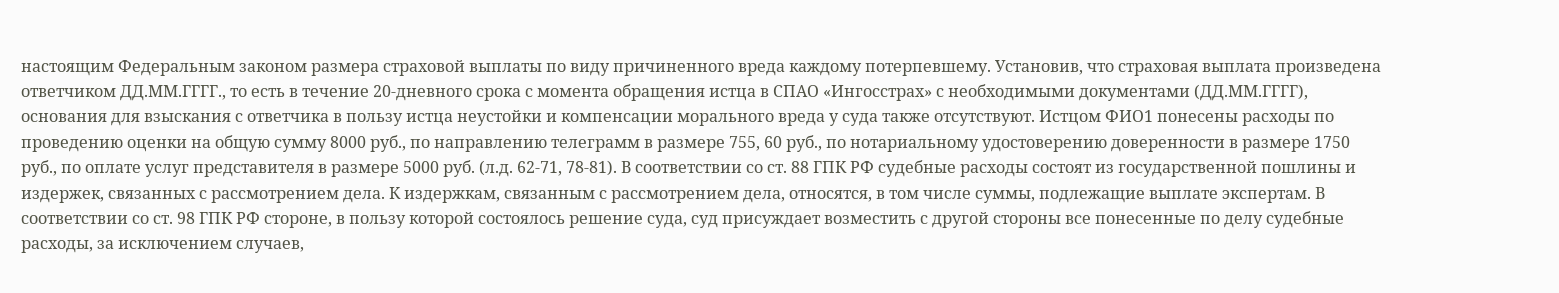настоящим Федеральным законом размера страховой выплаты по виду причиненного вреда каждому потерпевшему. Установив, что страховая выплата произведена ответчиком ДД.ММ.ГГГГ., то есть в течение 20-дневного срока с момента обращения истца в СПАО «Ингосстрах» с необходимыми документами (ДД.ММ.ГГГГ), основания для взыскания с ответчика в пользу истца неустойки и компенсации морального вреда у суда также отсутствуют. Истцом ФИО1 понесены расходы по проведению оценки на общую сумму 8000 руб., по направлению телеграмм в размере 755, 60 руб., по нотариальному удостоверению доверенности в размере 1750 руб., по оплате услуг представителя в размере 5000 руб. (л.д. 62-71, 78-81). В соответствии со ст. 88 ГПК РФ судебные расходы состоят из государственной пошлины и издержек, связанных с рассмотрением дела. К издержкам, связанным с рассмотрением дела, относятся, в том числе суммы, подлежащие выплате экспертам. В соответствии со ст. 98 ГПК РФ стороне, в пользу которой состоялось решение суда, суд присуждает возместить с другой стороны все понесенные по делу судебные расходы, за исключением случаев,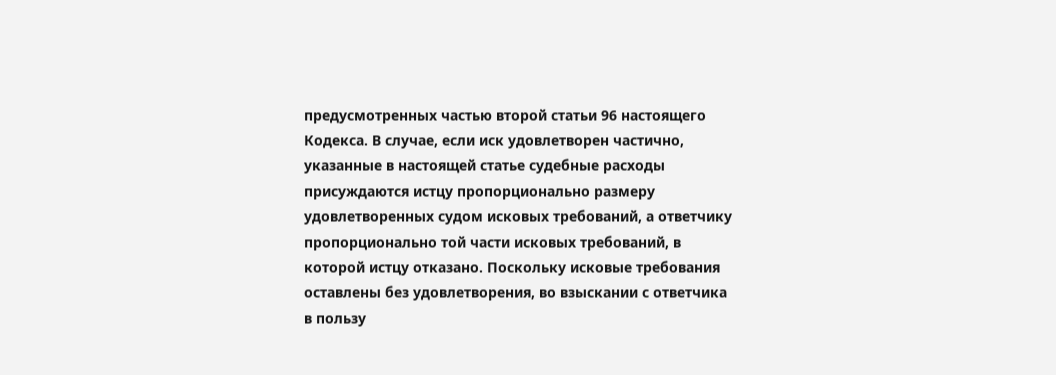предусмотренных частью второй статьи 96 настоящего Кодекса. В случае, если иск удовлетворен частично, указанные в настоящей статье судебные расходы присуждаются истцу пропорционально размеру удовлетворенных судом исковых требований, а ответчику пропорционально той части исковых требований, в которой истцу отказано. Поскольку исковые требования оставлены без удовлетворения, во взыскании с ответчика в пользу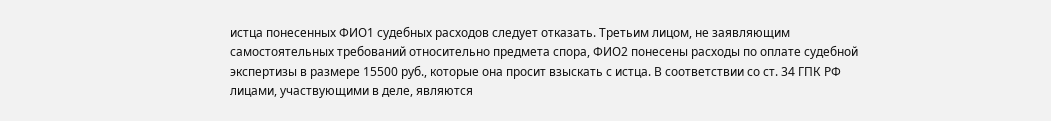истца понесенных ФИО1 судебных расходов следует отказать. Третьим лицом, не заявляющим самостоятельных требований относительно предмета спора, ФИО2 понесены расходы по оплате судебной экспертизы в размере 15500 руб., которые она просит взыскать с истца. В соответствии со ст. 34 ГПК РФ лицами, участвующими в деле, являются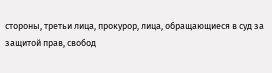стороны, третьи лица, прокурор, лица, обращающиеся в суд за защитой прав, свобод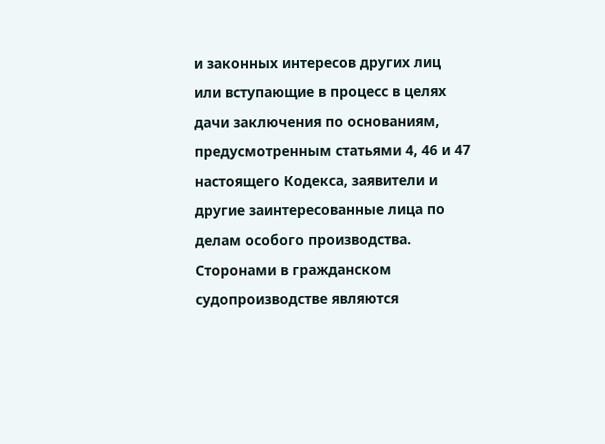и законных интересов других лиц или вступающие в процесс в целях дачи заключения по основаниям, предусмотренным статьями 4, 46 и 47 настоящего Кодекса, заявители и другие заинтересованные лица по делам особого производства. Сторонами в гражданском судопроизводстве являются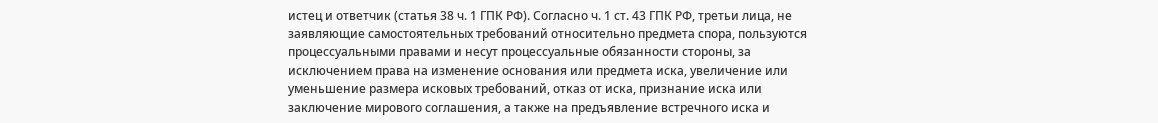истец и ответчик (статья 38 ч. 1 ГПК РФ). Согласно ч. 1 ст. 43 ГПК РФ, третьи лица, не заявляющие самостоятельных требований относительно предмета спора, пользуются процессуальными правами и несут процессуальные обязанности стороны, за исключением права на изменение основания или предмета иска, увеличение или уменьшение размера исковых требований, отказ от иска, признание иска или заключение мирового соглашения, а также на предъявление встречного иска и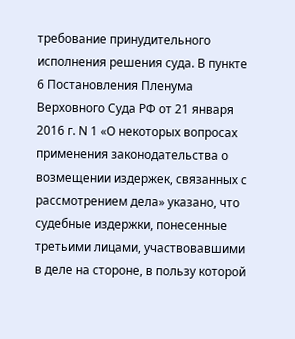требование принудительного исполнения решения суда. В пункте 6 Постановления Пленума Верховного Суда РФ от 21 января 2016 г. N 1 «О некоторых вопросах применения законодательства о возмещении издержек, связанных с рассмотрением дела» указано, что судебные издержки, понесенные третьими лицами, участвовавшими в деле на стороне, в пользу которой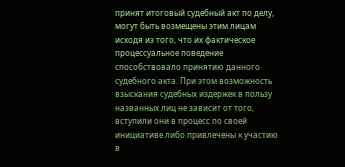принят итоговый судебный акт по делу, могут быть возмещены этим лицам исходя из того, что их фактическое процессуальное поведение способствовало принятию данного судебного акта. При этом возможность взыскания судебных издержек в пользу названных лиц не зависит от того, вступили они в процесс по своей инициативе либо привлечены к участию в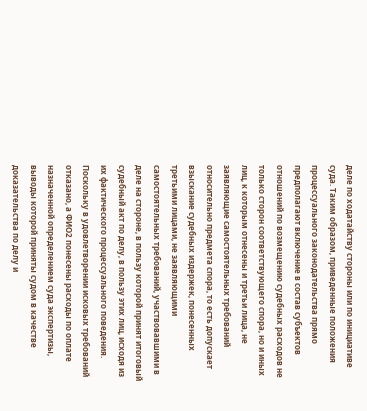деле по ходатайству стороны или по инициативе суда. Таким образом, приведенные положения процессуального законодательства прямо предполагают включение в состав субъектов отношений по возмещению судебных расходов не только сторон соответствующего спора, но и иных лиц, к которым отнесены и третьи лица, не заявляющие самостоятельных требований относительно предмета спора, то есть допускает взыскание судебных издержек, понесенных третьими лицами, не заявляющими самостоятельных требований, участвовавшими в деле на стороне, в пользу которой принят итоговый судебный акт по делу, в пользу этих лиц, исходя из их фактического процессуального поведения. Поскольку в удовлетворении исковых требований отказано, а ФИО2 понесены расходы по оплате назначенной определением суда экспертизы, выводы которой приняты судом в качестве доказательства по делу и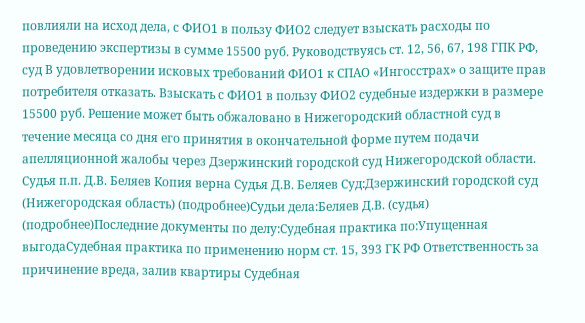повлияли на исход дела, с ФИО1 в пользу ФИО2 следует взыскать расходы по проведению экспертизы в сумме 15500 руб. Руководствуясь ст. 12, 56, 67, 198 ГПК РФ, суд В удовлетворении исковых требований ФИО1 к СПАО «Ингосстрах» о защите прав потребителя отказать. Взыскать с ФИО1 в пользу ФИО2 судебные издержки в размере 15500 руб. Решение может быть обжаловано в Нижегородский областной суд в течение месяца со дня его принятия в окончательной форме путем подачи апелляционной жалобы через Дзержинский городской суд Нижегородской области. Судья п.п. Д.В. Беляев Копия верна Судья Д.В. Беляев Суд:Дзержинский городской суд (Нижегородская область) (подробнее)Судьи дела:Беляев Д.В. (судья) (подробнее)Последние документы по делу:Судебная практика по:Упущенная выгодаСудебная практика по применению норм ст. 15, 393 ГК РФ Ответственность за причинение вреда, залив квартиры Судебная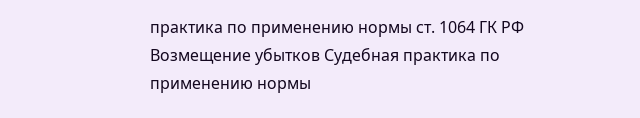практика по применению нормы ст. 1064 ГК РФ Возмещение убытков Судебная практика по применению нормы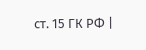ст. 15 ГК РФ |